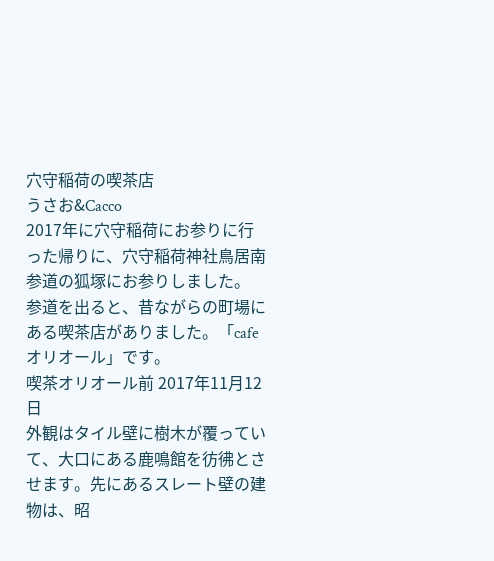穴守稲荷の喫茶店
うさお&Cacco
2017年に穴守稲荷にお参りに行った帰りに、穴守稲荷神社鳥居南参道の狐塚にお参りしました。
参道を出ると、昔ながらの町場にある喫茶店がありました。「cafeオリオール」です。
喫茶オリオール前 2017年11月12日
外観はタイル壁に樹木が覆っていて、大口にある鹿鳴館を彷彿とさせます。先にあるスレート壁の建物は、昭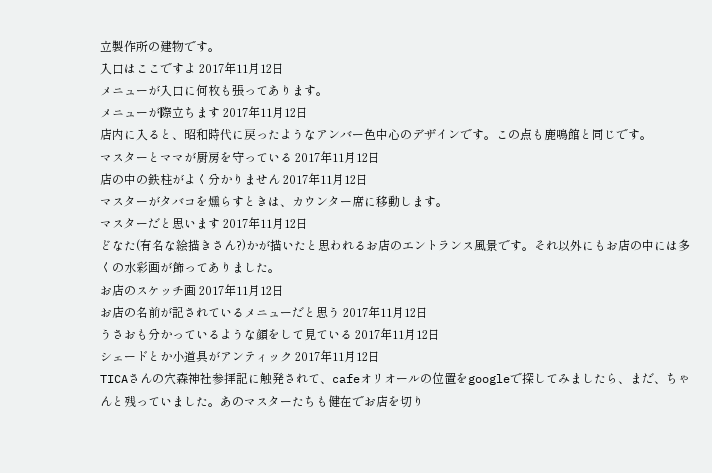立製作所の建物です。
入口はここですよ 2017年11月12日
メニューが入口に何枚も張ってあります。
メニューが際立ちます 2017年11月12日
店内に入ると、昭和時代に戻ったようなアンバー色中心のデザインです。この点も鹿鳴館と同じです。
マスターとママが厨房を守っている 2017年11月12日
店の中の鉄柱がよく分かりません 2017年11月12日
マスターがタバコを燻らすときは、カウンター席に移動します。
マスターだと思います 2017年11月12日
どなた(有名な絵描きさん?)かが描いたと思われるお店のエントランス風景です。それ以外にもお店の中には多くの水彩画が飾ってありました。
お店のスケッチ画 2017年11月12日
お店の名前が記されているメニューだと思う 2017年11月12日
うさおも分かっているような顔をして見ている 2017年11月12日
シェードとか小道具がアンティック 2017年11月12日
TICAさんの穴森神社参拝記に触発されて、cafeオリオールの位置をgoogleで探してみましたら、まだ、ちゃんと残っていました。あのマスターたちも健在でお店を切り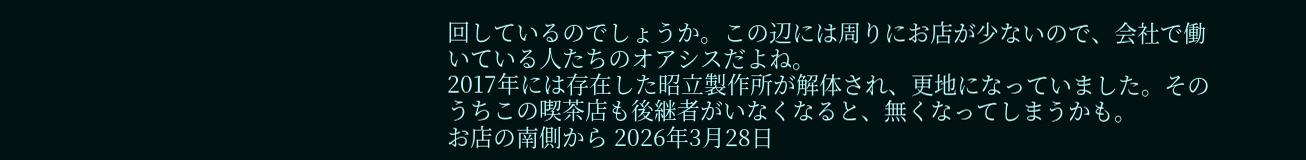回しているのでしょうか。この辺には周りにお店が少ないので、会社で働いている人たちのオアシスだよね。
2017年には存在した昭立製作所が解体され、更地になっていました。そのうちこの喫茶店も後継者がいなくなると、無くなってしまうかも。
お店の南側から 2026年3月28日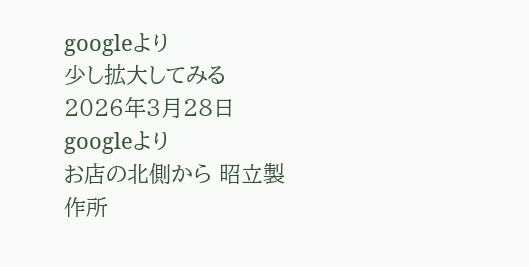googleより
少し拡大してみる 2026年3月28日 googleより
お店の北側から 昭立製作所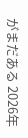がまだある 2026年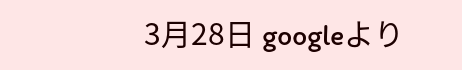3月28日 googleより